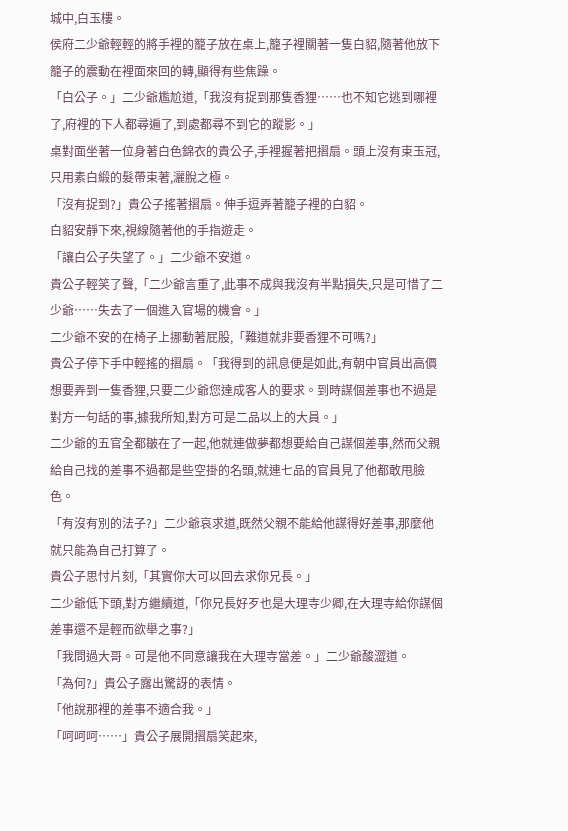城中,白玉樓。
侯府二少爺輕輕的將手裡的籠子放在桌上,籠子裡關著一隻白貂,隨著他放下籠子的震動在裡面來回的轉,顯得有些焦躁。
「白公子。」二少爺尷尬道,「我沒有捉到那隻香狸……也不知它逃到哪裡了,府裡的下人都尋遍了,到處都尋不到它的蹤影。」
桌對面坐著一位身著白色錦衣的貴公子,手裡握著把摺扇。頭上沒有束玉冠,只用素白緞的髮帶束著,灑脫之極。
「沒有捉到?」貴公子搖著摺扇。伸手逗弄著籠子裡的白貂。
白貂安靜下來,視線隨著他的手指遊走。
「讓白公子失望了。」二少爺不安道。
貴公子輕笑了聲,「二少爺言重了,此事不成與我沒有半點損失,只是可惜了二少爺……失去了一個進入官場的機會。」
二少爺不安的在椅子上挪動著屁股,「難道就非要香狸不可嗎?」
貴公子停下手中輕搖的摺扇。「我得到的訊息便是如此,有朝中官員出高價想要弄到一隻香狸,只要二少爺您達成客人的要求。到時謀個差事也不過是對方一句話的事,據我所知,對方可是二品以上的大員。」
二少爺的五官全都皺在了一起,他就連做夢都想要給自己謀個差事,然而父親給自己找的差事不過都是些空掛的名頭,就連七品的官員見了他都敢甩臉色。
「有沒有別的法子?」二少爺哀求道,既然父親不能給他謀得好差事,那麼他就只能為自己打算了。
貴公子思忖片刻,「其實你大可以回去求你兄長。」
二少爺低下頭,對方繼續道,「你兄長好歹也是大理寺少卿,在大理寺給你謀個差事還不是輕而欲舉之事?」
「我問過大哥。可是他不同意讓我在大理寺當差。」二少爺酸澀道。
「為何?」貴公子露出驚訝的表情。
「他說那裡的差事不適合我。」
「呵呵呵……」貴公子展開摺扇笑起來,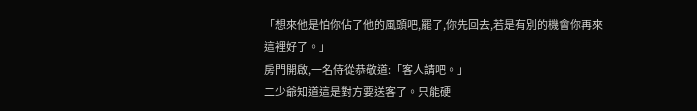「想來他是怕你佔了他的風頭吧,罷了,你先回去,若是有別的機會你再來這裡好了。」
房門開啟,一名侍從恭敬道:「客人請吧。」
二少爺知道這是對方要送客了。只能硬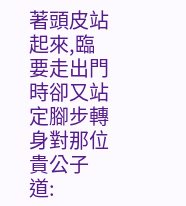著頭皮站起來,臨要走出門時卻又站定腳步轉身對那位貴公子道: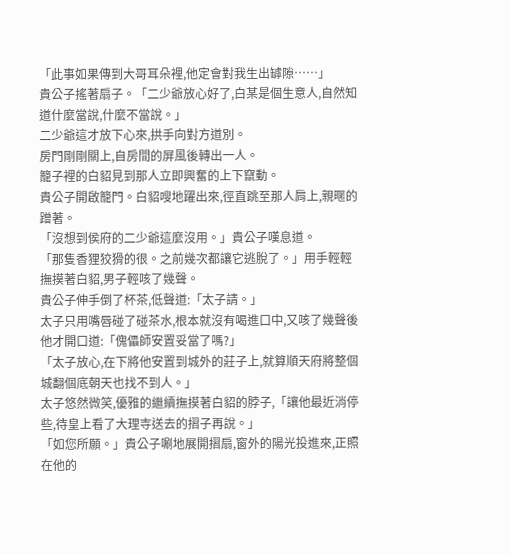「此事如果傳到大哥耳朵裡,他定會對我生出罅隙……」
貴公子搖著扇子。「二少爺放心好了,白某是個生意人,自然知道什麼當說,什麼不當說。」
二少爺這才放下心來,拱手向對方道別。
房門剛剛關上,自房間的屏風後轉出一人。
籠子裡的白貂見到那人立即興奮的上下竄動。
貴公子開啟籠門。白貂嗖地躍出來,徑直跳至那人肩上,親暱的蹭著。
「沒想到侯府的二少爺這麼沒用。」貴公子嘆息道。
「那隻香狸狡猾的很。之前幾次都讓它逃脫了。」用手輕輕撫摸著白貂,男子輕咳了幾聲。
貴公子伸手倒了杯茶,低聲道:「太子請。」
太子只用嘴唇碰了碰茶水,根本就沒有喝進口中,又咳了幾聲後他才開口道:「傀儡師安置妥當了嗎?」
「太子放心,在下將他安置到城外的莊子上,就算順天府將整個城翻個底朝天也找不到人。」
太子悠然微笑,優雅的繼續撫摸著白貂的脖子,「讓他最近消停些,待皇上看了大理寺送去的摺子再說。」
「如您所願。」貴公子唰地展開摺扇,窗外的陽光投進來,正照在他的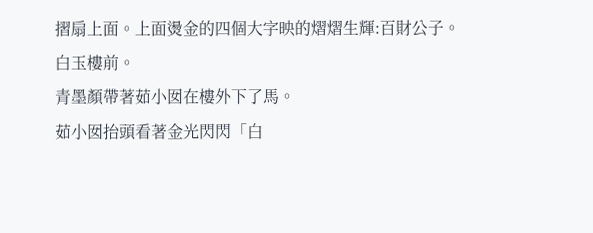摺扇上面。上面燙金的四個大字映的熠熠生輝:百財公子。
白玉樓前。
青墨顏帶著茹小囡在樓外下了馬。
茹小囡抬頭看著金光閃閃「白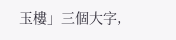玉樓」三個大字,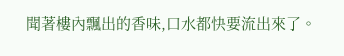聞著樓內飄出的香味,口水都快要流出來了。